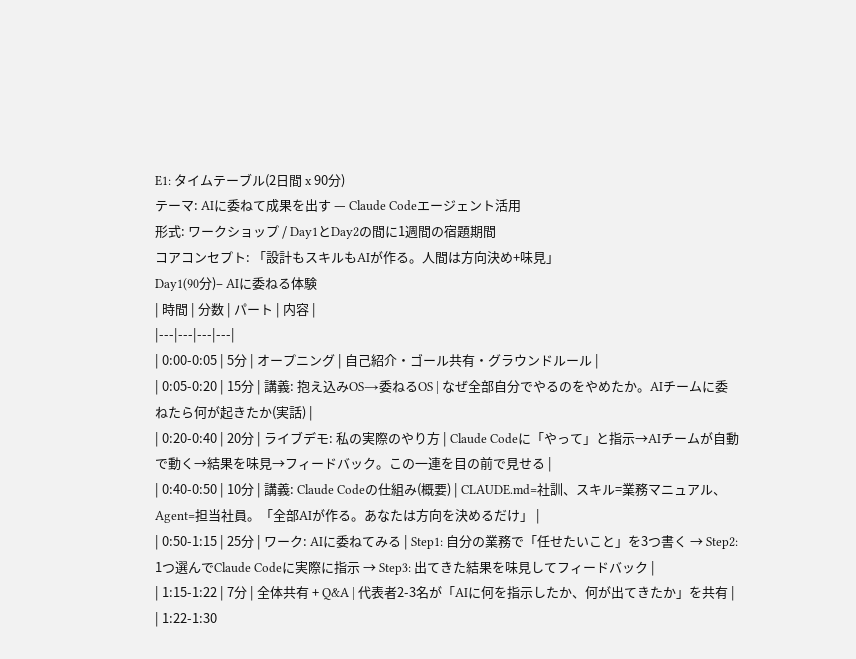E1: タイムテーブル(2日間 x 90分)
テーマ: AIに委ねて成果を出す — Claude Codeエージェント活用
形式: ワークショップ / Day1とDay2の間に1週間の宿題期間
コアコンセプト: 「設計もスキルもAIが作る。人間は方向決め+味見」
Day1(90分)– AIに委ねる体験
| 時間 | 分数 | パート | 内容 |
|---|---|---|---|
| 0:00-0:05 | 5分 | オープニング | 自己紹介・ゴール共有・グラウンドルール |
| 0:05-0:20 | 15分 | 講義: 抱え込みOS→委ねるOS | なぜ全部自分でやるのをやめたか。AIチームに委ねたら何が起きたか(実話) |
| 0:20-0:40 | 20分 | ライブデモ: 私の実際のやり方 | Claude Codeに「やって」と指示→AIチームが自動で動く→結果を味見→フィードバック。この一連を目の前で見せる |
| 0:40-0:50 | 10分 | 講義: Claude Codeの仕組み(概要) | CLAUDE.md=社訓、スキル=業務マニュアル、Agent=担当社員。「全部AIが作る。あなたは方向を決めるだけ」 |
| 0:50-1:15 | 25分 | ワーク: AIに委ねてみる | Step1: 自分の業務で「任せたいこと」を3つ書く → Step2: 1つ選んでClaude Codeに実際に指示 → Step3: 出てきた結果を味見してフィードバック |
| 1:15-1:22 | 7分 | 全体共有 + Q&A | 代表者2-3名が「AIに何を指示したか、何が出てきたか」を共有 |
| 1:22-1:30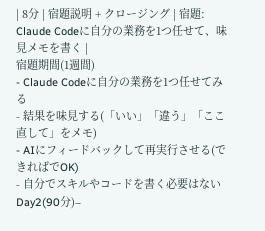| 8分 | 宿題説明 + クロージング | 宿題: Claude Codeに自分の業務を1つ任せて、味見メモを書く |
宿題期間(1週間)
- Claude Codeに自分の業務を1つ任せてみる
- 結果を味見する(「いい」「違う」「ここ直して」をメモ)
- AIにフィードバックして再実行させる(できればでOK)
- 自分でスキルやコードを書く必要はない
Day2(90分)–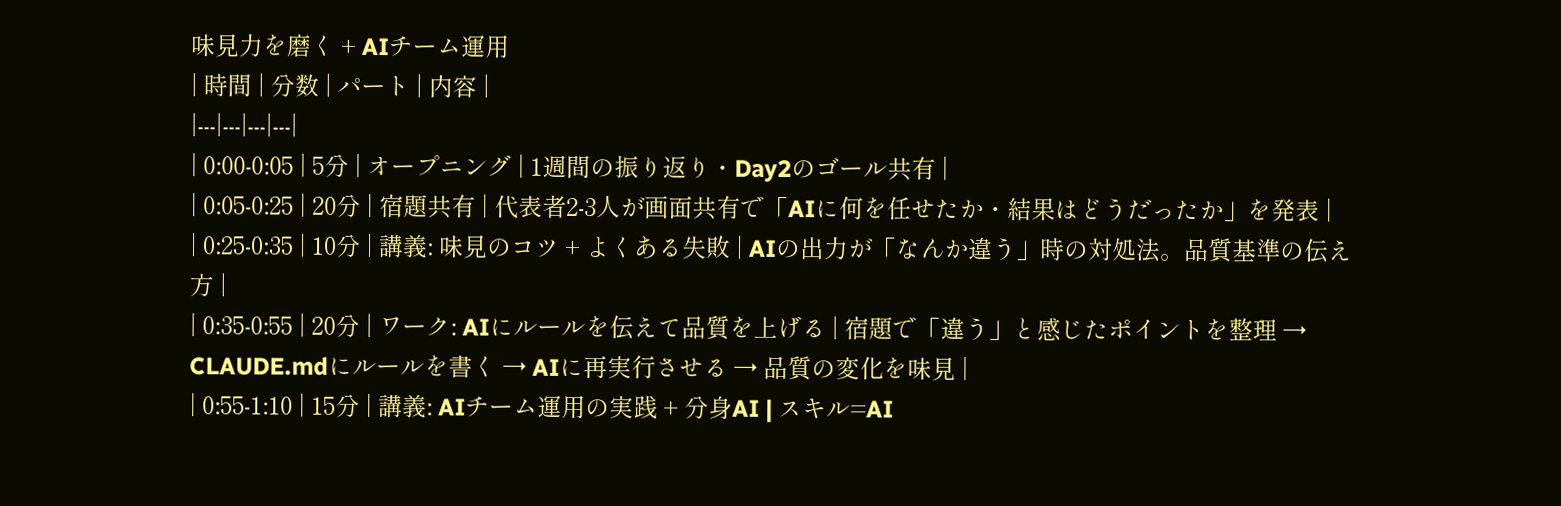味見力を磨く + AIチーム運用
| 時間 | 分数 | パート | 内容 |
|---|---|---|---|
| 0:00-0:05 | 5分 | オープニング | 1週間の振り返り・Day2のゴール共有 |
| 0:05-0:25 | 20分 | 宿題共有 | 代表者2-3人が画面共有で「AIに何を任せたか・結果はどうだったか」を発表 |
| 0:25-0:35 | 10分 | 講義: 味見のコツ + よくある失敗 | AIの出力が「なんか違う」時の対処法。品質基準の伝え方 |
| 0:35-0:55 | 20分 | ワーク: AIにルールを伝えて品質を上げる | 宿題で「違う」と感じたポイントを整理 → CLAUDE.mdにルールを書く → AIに再実行させる → 品質の変化を味見 |
| 0:55-1:10 | 15分 | 講義: AIチーム運用の実践 + 分身AI | スキル=AI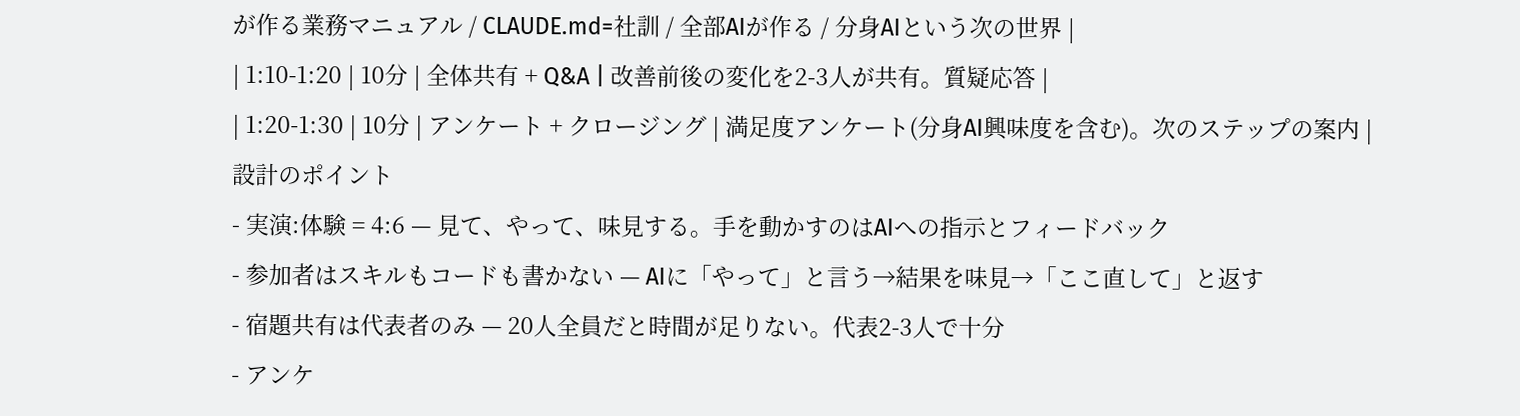が作る業務マニュアル / CLAUDE.md=社訓 / 全部AIが作る / 分身AIという次の世界 |
| 1:10-1:20 | 10分 | 全体共有 + Q&A | 改善前後の変化を2-3人が共有。質疑応答 |
| 1:20-1:30 | 10分 | アンケート + クロージング | 満足度アンケート(分身AI興味度を含む)。次のステップの案内 |
設計のポイント
- 実演:体験 = 4:6 — 見て、やって、味見する。手を動かすのはAIへの指示とフィードバック
- 参加者はスキルもコードも書かない — AIに「やって」と言う→結果を味見→「ここ直して」と返す
- 宿題共有は代表者のみ — 20人全員だと時間が足りない。代表2-3人で十分
- アンケ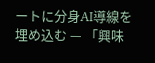ートに分身AI導線を埋め込む — 「興味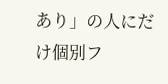あり」の人にだけ個別フ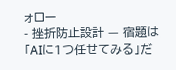ォロー
- 挫折防止設計 — 宿題は「AIに1つ任せてみる」だ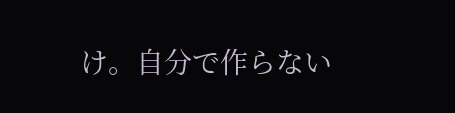け。自分で作らない